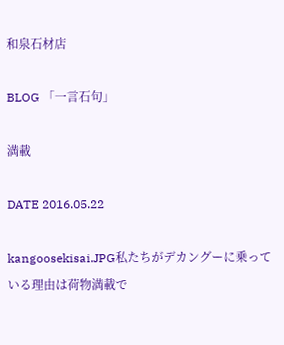和泉石材店

BLOG 「一言石句」

満載

DATE 2016.05.22

kangoosekisai.JPG私たちがデカングーに乗っている理由は荷物満載で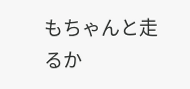もちゃんと走るか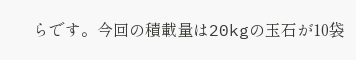らです。今回の積載量は20kgの玉石が10袋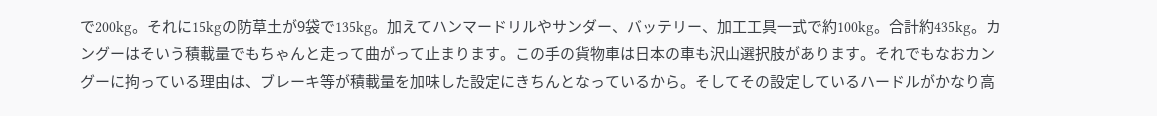で200kg。それに15kgの防草土が9袋で135kg。加えてハンマードリルやサンダー、バッテリー、加工工具一式で約100kg。合計約435kg。カングーはそいう積載量でもちゃんと走って曲がって止まります。この手の貨物車は日本の車も沢山選択肢があります。それでもなおカングーに拘っている理由は、ブレーキ等が積載量を加味した設定にきちんとなっているから。そしてその設定しているハードルがかなり高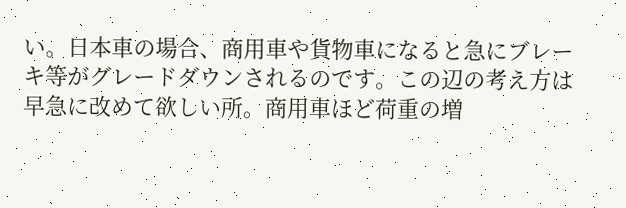い。日本車の場合、商用車や貨物車になると急にブレーキ等がグレードダウンされるのです。この辺の考え方は早急に改めて欲しい所。商用車ほど荷重の増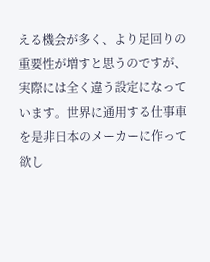える機会が多く、より足回りの重要性が増すと思うのですが、実際には全く違う設定になっています。世界に通用する仕事車を是非日本のメーカーに作って欲し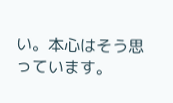い。本心はそう思っています。